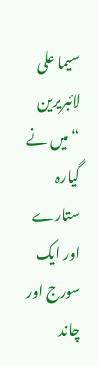سیما علی
لائبریرین
“میں نے گیارہ ستارے اور ایک سورج اور چاند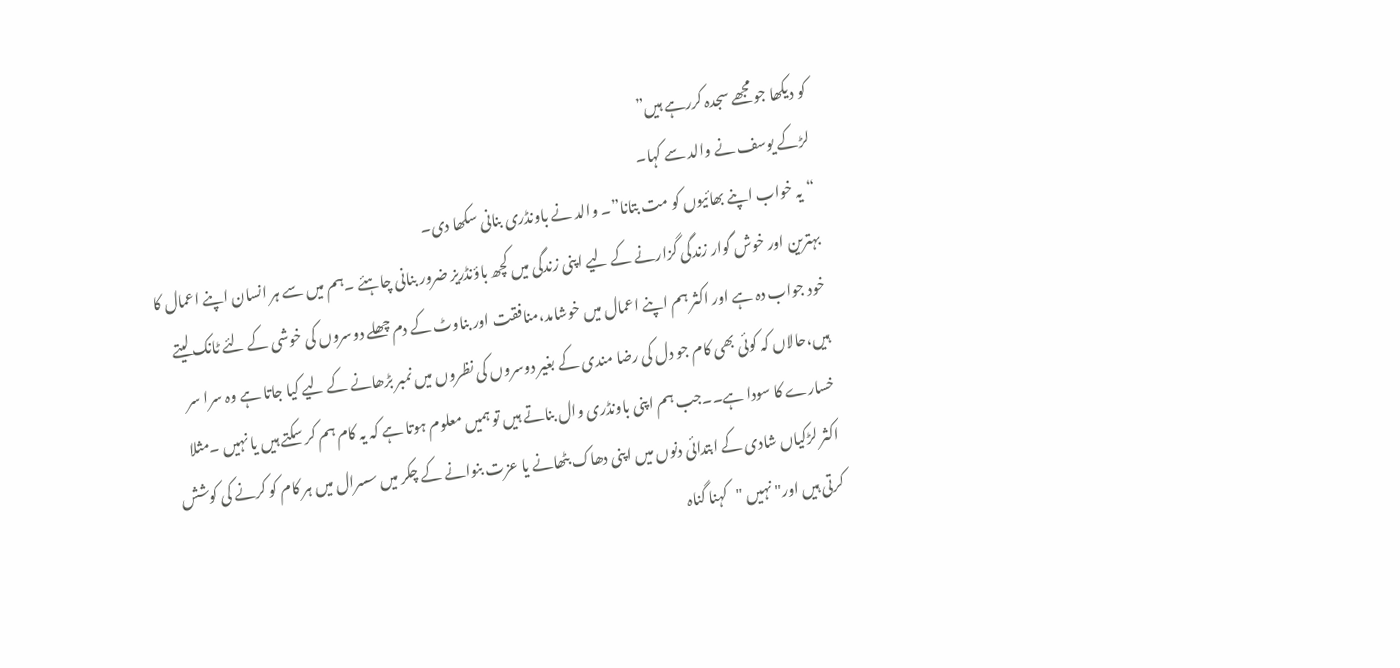کو دیکھا جو مجھے سجدہ کررہے ہیں”
لڑکے یوسف نے والد سے کہا۔
“یہ خواب اپنے بھائیوں کو مت بتانا”۔ والد نے باونڈری بنانی سکھا دی۔
بہترین اور خوش گوار زندگی گزارنے کے لیے اپنی زندگی میں کچھ باؤنڈریز ضرور بنانی چاہئے ۔ہم میں سے ہر انسان اپنے اعمال کا خود جواب دہ ہے اور اکثر ہم اپنے اعمال میں خوشامد،منافقت اور بناوٹ کے دم چھلے دوسروں کی خوشی کے لئے ٹانک لیتے ہیں،حالاں کہ کوئی بھی کام جو دل کی رضا مندی کے بغیر دوسروں کی نظروں میں نمبر بڑھانے کے لیے کیا جاتا ہے وہ سرا سر خسارے کا سودا ہے۔۔جب ہم اپنی باونڈری وال بناتے ہیں تو ہمیں معلوم ہوتا ہے کہ یہ کام ہم کر سکتے ہیں یا نہیں ۔مثلا اکثر لڑکیاں شادی کے ابتدائی دنوں میں اپنی دھاک بٹھانے یا عزت بنوانے کے چکر میں سسرال میں ہر کام کو کرنے کی کوشش کرتی ہیں اور" نہیں "کہنا گناہ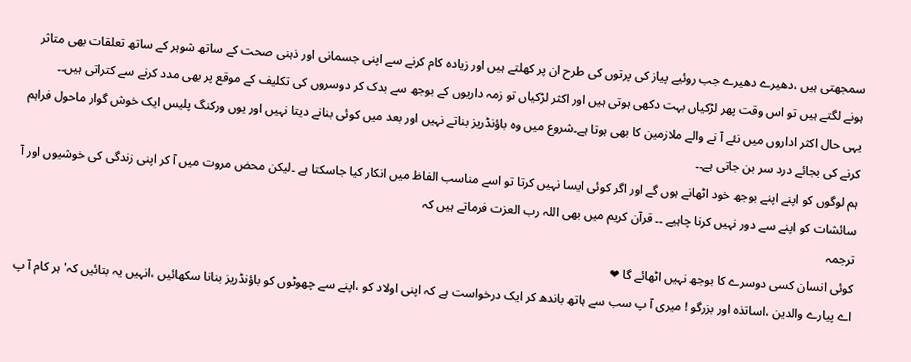سمجھتی ہیں ،دھیرے دھیرے جب روئیے پیاز کی پرتوں کی طرح ان پر کھلتے ہیں اور زیادہ کام کرنے سے اپنی جسمانی اور ذہنی صحت کے ساتھ شوہر کے ساتھ تعلقات بھی متاثر ہونے لگتے ہیں تو اس وقت پھر لڑکیاں بہت دکھی ہوتی ہیں اور اکثر لڑکیاں تو زمہ داریوں کے بوجھ سے بدک کر دوسروں کی تکلیف کے موقع پر بھی مدد کرنے سے کتراتی ہیں۔۔
یہی حال اکثر اداروں میں نئے آ نے والے ملازمین کا بھی ہوتا ہے۔شروع میں وہ باؤنڈریز بناتے نہیں اور بعد میں کوئی بنانے دیتا نہیں اور یوں ورکنگ پلیس ایک خوش گوار ماحول فراہم کرنے کی بجائے درد سر بن جاتی ہے۔۔
ہم لوگوں کو اپنے اپنے بوجھ خود اٹھانے ہوں گے اور اگر کوئی ایسا نہیں کرتا تو اسے مناسب الفاظ میں انکار کیا جاسکتا ہے ۔لیکن محض مروت میں آ کر اپنی زندگی کی خوشیوں اور آ سائشات کو اپنے سے دور نہیں کرنا چاہیے ۔۔ قرآن کریم میں بھی اللہ رب العزت فرماتے ہیں کہ
ترجمہ
کوئی انسان کسی دوسرے کا بوجھ نہیں اٹھائے گا ❤
اے پیارے والدین ،اساتذہ اور بزرگو ! میری آ پ سب سے ہاتھ باندھ کر ایک درخواست ہے کہ اپنی اولاد کو ،اپنے سے چھوٹوں کو باؤنڈریز بنانا سکھائیں ،انہیں یہ بتائیں کہ' ہر کام آ پ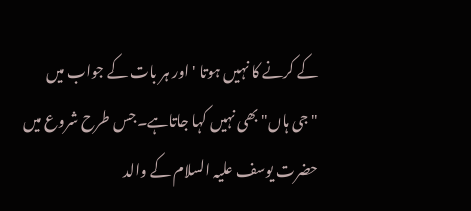کے کرنے کا نہیں ہوتا 'اور ہر بات کے جواب میں "جی ہاں" بھی نہیں کہا جاتاہے۔جس طرح شروع میں حضرت یوسف علیہ السلام کے والد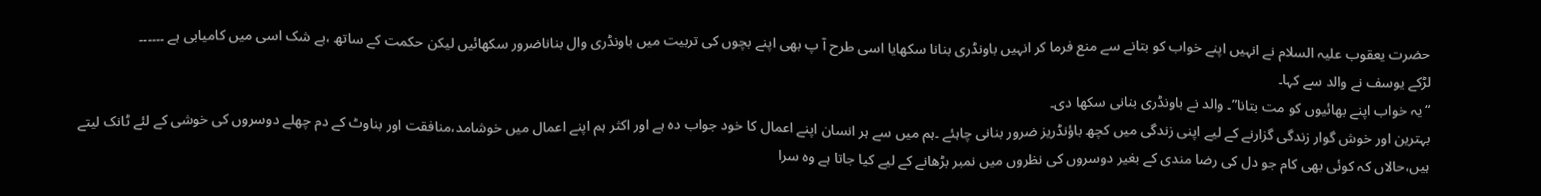حضرت یعقوب علیہ السلام نے انہیں اپنے خواب کو بتانے سے منع فرما کر انہیں باونڈری بنانا سکھایا اسی طرح آ پ بھی اپنے بچوں کی تربیت میں باونڈری وال بناناضرور سکھائیں لیکن حکمت کے ساتھ ،بے شک اسی میں کامیابی ہے ۔۔۔۔۔۔
لڑکے یوسف نے والد سے کہا۔
“یہ خواب اپنے بھائیوں کو مت بتانا”۔ والد نے باونڈری بنانی سکھا دی۔
بہترین اور خوش گوار زندگی گزارنے کے لیے اپنی زندگی میں کچھ باؤنڈریز ضرور بنانی چاہئے ۔ہم میں سے ہر انسان اپنے اعمال کا خود جواب دہ ہے اور اکثر ہم اپنے اعمال میں خوشامد،منافقت اور بناوٹ کے دم چھلے دوسروں کی خوشی کے لئے ٹانک لیتے ہیں،حالاں کہ کوئی بھی کام جو دل کی رضا مندی کے بغیر دوسروں کی نظروں میں نمبر بڑھانے کے لیے کیا جاتا ہے وہ سرا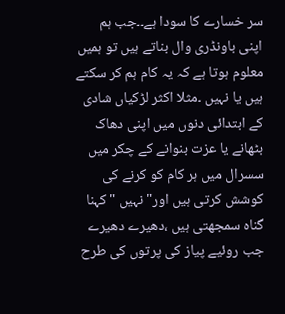سر خسارے کا سودا ہے۔۔جب ہم اپنی باونڈری وال بناتے ہیں تو ہمیں معلوم ہوتا ہے کہ یہ کام ہم کر سکتے ہیں یا نہیں ۔مثلا اکثر لڑکیاں شادی کے ابتدائی دنوں میں اپنی دھاک بٹھانے یا عزت بنوانے کے چکر میں سسرال میں ہر کام کو کرنے کی کوشش کرتی ہیں اور" نہیں "کہنا گناہ سمجھتی ہیں ،دھیرے دھیرے جب روئیے پیاز کی پرتوں کی طرح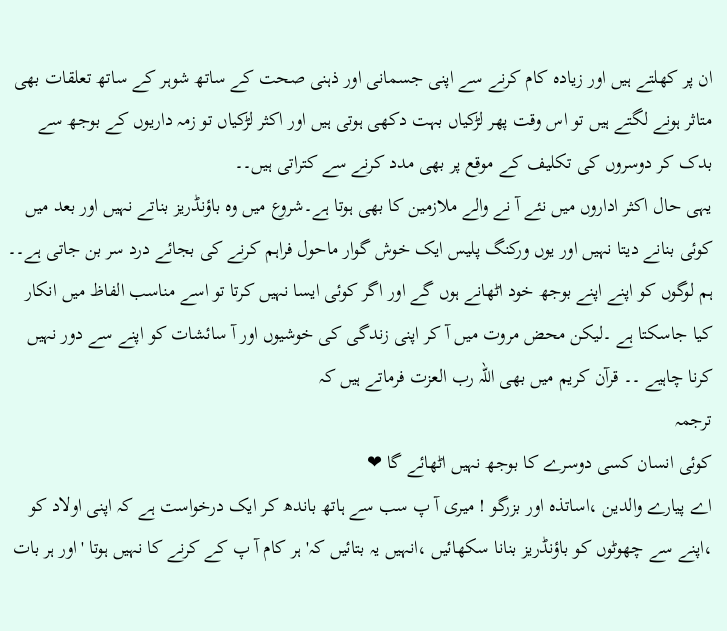ان پر کھلتے ہیں اور زیادہ کام کرنے سے اپنی جسمانی اور ذہنی صحت کے ساتھ شوہر کے ساتھ تعلقات بھی متاثر ہونے لگتے ہیں تو اس وقت پھر لڑکیاں بہت دکھی ہوتی ہیں اور اکثر لڑکیاں تو زمہ داریوں کے بوجھ سے بدک کر دوسروں کی تکلیف کے موقع پر بھی مدد کرنے سے کتراتی ہیں۔۔
یہی حال اکثر اداروں میں نئے آ نے والے ملازمین کا بھی ہوتا ہے۔شروع میں وہ باؤنڈریز بناتے نہیں اور بعد میں کوئی بنانے دیتا نہیں اور یوں ورکنگ پلیس ایک خوش گوار ماحول فراہم کرنے کی بجائے درد سر بن جاتی ہے۔۔
ہم لوگوں کو اپنے اپنے بوجھ خود اٹھانے ہوں گے اور اگر کوئی ایسا نہیں کرتا تو اسے مناسب الفاظ میں انکار کیا جاسکتا ہے ۔لیکن محض مروت میں آ کر اپنی زندگی کی خوشیوں اور آ سائشات کو اپنے سے دور نہیں کرنا چاہیے ۔۔ قرآن کریم میں بھی اللہ رب العزت فرماتے ہیں کہ
ترجمہ
کوئی انسان کسی دوسرے کا بوجھ نہیں اٹھائے گا ❤
اے پیارے والدین ،اساتذہ اور بزرگو ! میری آ پ سب سے ہاتھ باندھ کر ایک درخواست ہے کہ اپنی اولاد کو ،اپنے سے چھوٹوں کو باؤنڈریز بنانا سکھائیں ،انہیں یہ بتائیں کہ' ہر کام آ پ کے کرنے کا نہیں ہوتا 'اور ہر بات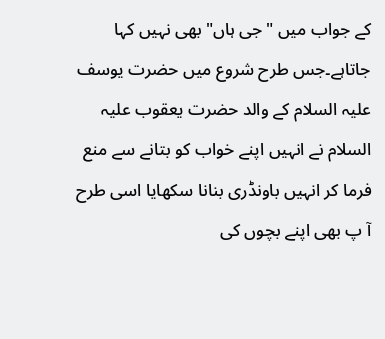کے جواب میں "جی ہاں" بھی نہیں کہا جاتاہے۔جس طرح شروع میں حضرت یوسف علیہ السلام کے والد حضرت یعقوب علیہ السلام نے انہیں اپنے خواب کو بتانے سے منع فرما کر انہیں باونڈری بنانا سکھایا اسی طرح آ پ بھی اپنے بچوں کی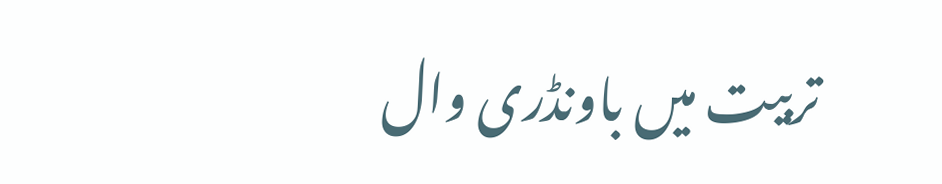تربیت میں باونڈری وال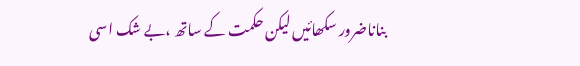بناناضرور سکھائیں لیکن حکمت کے ساتھ ،بے شک اسی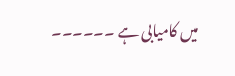میں کامیابی ہے ۔۔۔۔۔۔